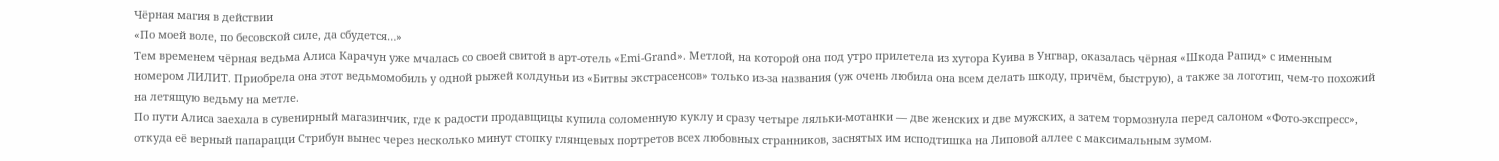Чёрная магия в действии
«По моей воле, по бесовской силе, да сбудется…»
Тем временем чёрная ведьма Алиса Карачун уже мчалась со своей свитой в арт-отель «Emi-Grand». Метлой, на которой она под утро прилетела из хутора Куива в Унгвар, оказалась чёрная «Шкода Рапид» с именным номером ЛИЛИТ. Приобрела она этот ведьмомобиль у одной рыжей колдуньи из «Битвы экстрасенсов» только из-за названия (уж очень любила она всем делать шкоду, причём, быструю), а также за логотип, чем-то похожий на летящую ведьму на метле.
По пути Алиса заехала в сувенирный магазинчик, где к радости продавщицы купила соломенную куклу и сразу четыре ляльки-мотанки — две женских и две мужских, а затем тормознула перед салоном «Фото-экспресс», откуда её верный папарацци Стрибун вынес через несколько минут стопку глянцевых портретов всех любовных странников, заснятых им исподтишка на Липовой аллее с максимальным зумом.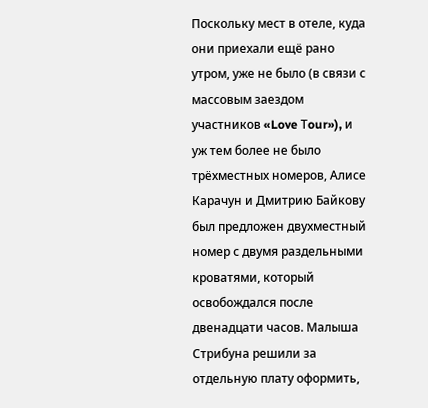Поскольку мест в отеле, куда они приехали ещё рано утром, уже не было (в связи с массовым заездом участников «Love Тour»), и уж тем более не было трёхместных номеров, Алисе Карачун и Дмитрию Байкову был предложен двухместный номер с двумя раздельными кроватями, который освобождался после двенадцати часов. Малыша Стрибуна решили за отдельную плату оформить,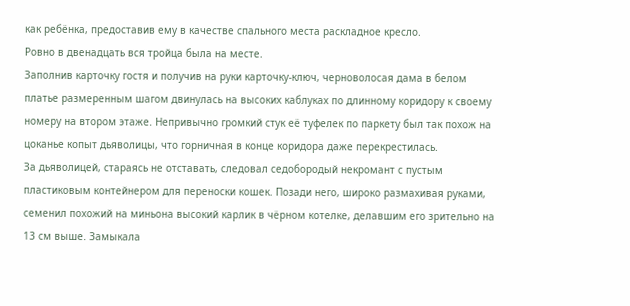как ребёнка, предоставив ему в качестве спального места раскладное кресло.
Ровно в двенадцать вся тройца была на месте.
Заполнив карточку гостя и получив на руки карточку-ключ, черноволосая дама в белом платье размеренным шагом двинулась на высоких каблуках по длинному коридору к своему номеру на втором этаже. Непривычно громкий стук её туфелек по паркету был так похож на цоканье копыт дьяволицы, что горничная в конце коридора даже перекрестилась.
За дьяволицей, стараясь не отставать, следовал седобородый некромант с пустым пластиковым контейнером для переноски кошек. Позади него, широко размахивая руками, семенил похожий на миньона высокий карлик в чёрном котелке, делавшим его зрительно на 13 см выше. Замыкала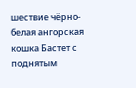шествие чёрно-белая ангорская кошка Бастет с поднятым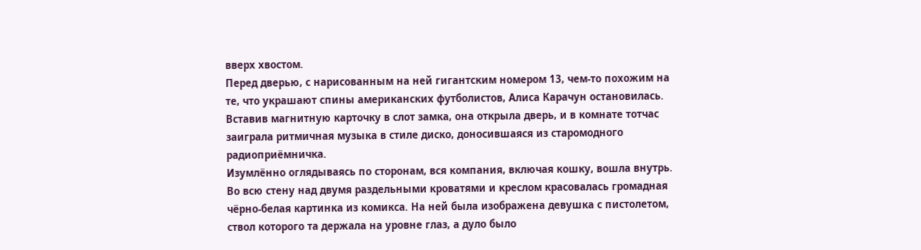вверх хвостом.
Перед дверью, с нарисованным на ней гигантским номером 13, чем-то похожим на те, что украшают спины американских футболистов, Алиса Карачун остановилась. Вставив магнитную карточку в слот замка, она открыла дверь, и в комнате тотчас заиграла ритмичная музыка в стиле диско, доносившаяся из старомодного радиоприёмничка.
Изумлённо оглядываясь по сторонам, вся компания, включая кошку, вошла внутрь. Во всю стену над двумя раздельными кроватями и креслом красовалась громадная чёрно-белая картинка из комикса. На ней была изображена девушка с пистолетом, ствол которого та держала на уровне глаз, а дуло было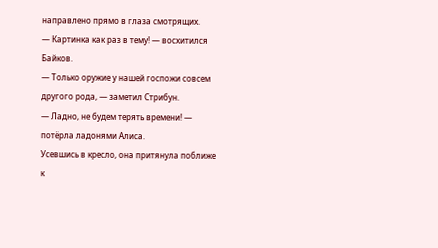направлено прямо в глаза смотрящих.
— Картинка как раз в тему! — восхитился Байков.
— Только оружие у нашей госпожи совсем другого рода, — заметил Стрибун.
— Ладно, не будем терять времени! — потёрла ладонями Алиса.
Усевшись в кресло, она притянула поближе к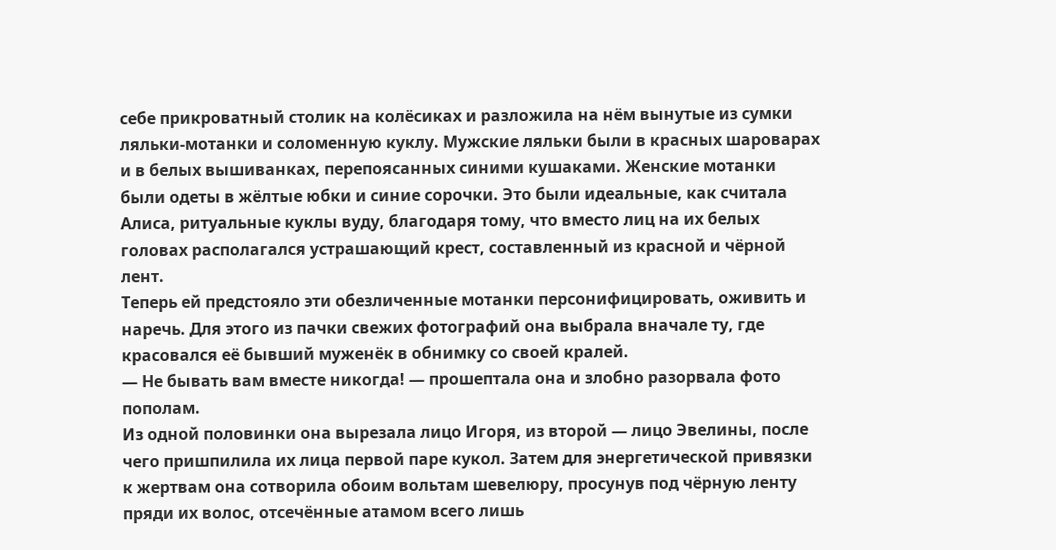себе прикроватный столик на колёсиках и разложила на нём вынутые из сумки ляльки-мотанки и соломенную куклу. Мужские ляльки были в красных шароварах и в белых вышиванках, перепоясанных синими кушаками. Женские мотанки были одеты в жёлтые юбки и синие сорочки. Это были идеальные, как считала Алиса, ритуальные куклы вуду, благодаря тому, что вместо лиц на их белых головах располагался устрашающий крест, составленный из красной и чёрной лент.
Теперь ей предстояло эти обезличенные мотанки персонифицировать, оживить и наречь. Для этого из пачки свежих фотографий она выбрала вначале ту, где красовался её бывший муженёк в обнимку со своей кралей.
— Не бывать вам вместе никогда! — прошептала она и злобно разорвала фото пополам.
Из одной половинки она вырезала лицо Игоря, из второй — лицо Эвелины, после чего пришпилила их лица первой паре кукол. Затем для энергетической привязки к жертвам она сотворила обоим вольтам шевелюру, просунув под чёрную ленту пряди их волос, отсечённые атамом всего лишь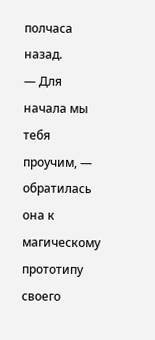полчаса назад.
— Для начала мы тебя проучим, — обратилась она к магическому прототипу своего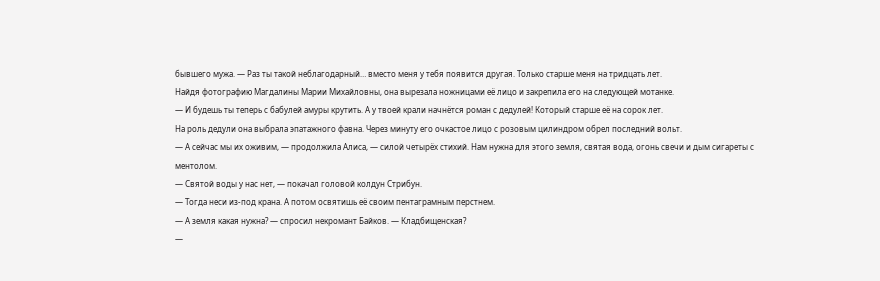бывшего мужа. — Раз ты такой неблагодарный… вместо меня у тебя появится другая. Только старше меня на тридцать лет.
Найдя фотографию Магдалины Марии Михайловны, она вырезала ножницами её лицо и закрепила его на следующей мотанке.
— И будешь ты теперь с бабулей амуры крутить. А у твоей крали начнётся роман с дедулей! Который старше её на сорок лет.
На роль дедули она выбрала эпатажного фавна. Через минуту его очкастое лицо с розовым цилиндром обрел последний вольт.
— А сейчас мы их оживим, — продолжила Алиса, — силой четырёх стихий. Нам нужна для этого земля, святая вода, огонь свечи и дым сигареты с ментолом.
— Святой воды у нас нет, — покачал головой колдун Стрибун.
— Тогда неси из-под крана. А потом освятишь её своим пентаграмным перстнем.
— А земля какая нужна? — спросил некромант Байков. — Кладбищенская?
—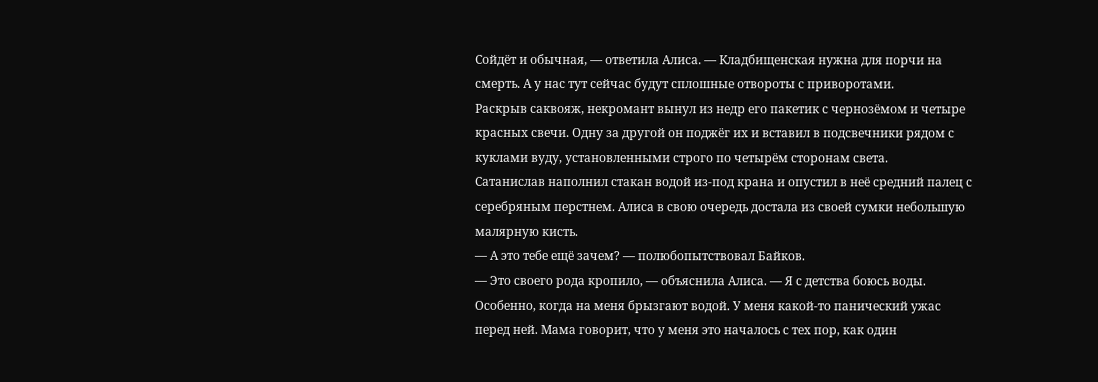Сойдёт и обычная, — ответила Алиса. — Кладбищенская нужна для порчи на смерть. А у нас тут сейчас будут сплошные отвороты с приворотами.
Раскрыв саквояж, некромант вынул из недр его пакетик с чернозёмом и четыре красных свечи. Одну за другой он поджёг их и вставил в подсвечники рядом с куклами вуду, установленными строго по четырём сторонам света.
Сатанислав наполнил стакан водой из-под крана и опустил в неё средний палец с серебряным перстнем. Алиса в свою очередь достала из своей сумки небольшую малярную кисть.
— А это тебе ещё зачем? — полюбопытствовал Байков.
— Это своего рода кропило, — объяснила Алиса. — Я с детства боюсь воды. Особенно, когда на меня брызгают водой. У меня какой-то панический ужас перед ней. Мама говорит, что у меня это началось с тех пор, как один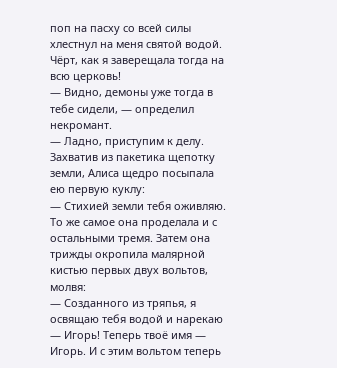поп на пасху со всей силы хлестнул на меня святой водой. Чёрт, как я заверещала тогда на всю церковь!
— Видно, демоны уже тогда в тебе сидели, — определил некромант.
— Ладно, приступим к делу.
Захватив из пакетика щепотку земли, Алиса щедро посыпала ею первую куклу:
— Стихией земли тебя оживляю.
То же самое она проделала и с остальными тремя. Затем она трижды окропила малярной кистью первых двух вольтов, молвя:
— Созданного из тряпья, я освящаю тебя водой и нарекаю — Игорь! Теперь твоё имя — Игорь. И с этим вольтом теперь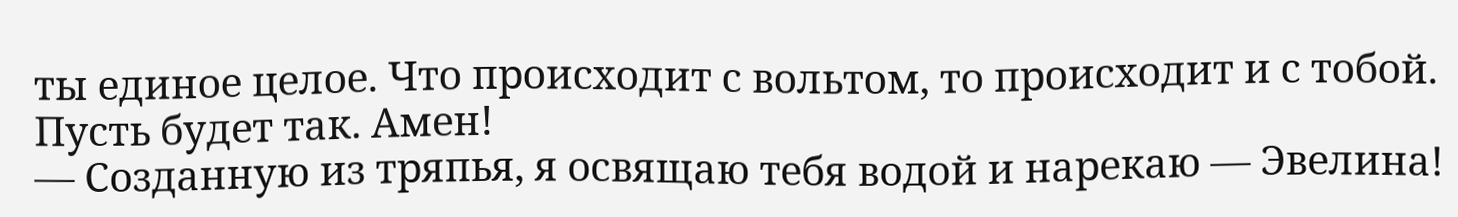ты единое целое. Что происходит с вольтом, то происходит и с тобой. Пусть будет так. Амен!
— Созданную из тряпья, я освящаю тебя водой и нарекаю — Эвелина!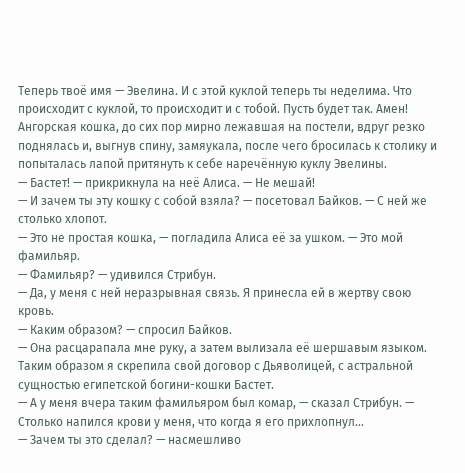Теперь твоё имя — Эвелина. И с этой куклой теперь ты неделима. Что происходит с куклой, то происходит и с тобой. Пусть будет так. Амен!
Ангорская кошка, до сих пор мирно лежавшая на постели, вдруг резко поднялась и, выгнув спину, замяукала, после чего бросилась к столику и попыталась лапой притянуть к себе наречённую куклу Эвелины.
— Бастет! — прикрикнула на неё Алиса. — Не мешай!
— И зачем ты эту кошку с собой взяла? — посетовал Байков. — С ней же столько хлопот.
— Это не простая кошка, — погладила Алиса её за ушком. — Это мой фамильяр.
— Фамильяр? — удивился Стрибун.
— Да, у меня с ней неразрывная связь. Я принесла ей в жертву свою кровь.
— Каким образом? — спросил Байков.
— Она расцарапала мне руку, а затем вылизала её шершавым языком. Таким образом я скрепила свой договор с Дьяволицей, с астральной сущностью египетской богини-кошки Бастет.
— А у меня вчера таким фамильяром был комар, — сказал Стрибун. — Столько напился крови у меня, что когда я его прихлопнул…
— Зачем ты это сделал? — насмешливо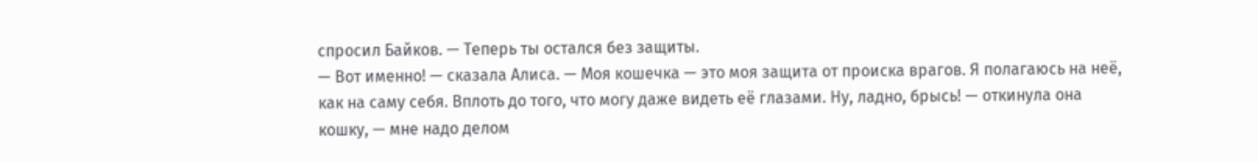спросил Байков. — Теперь ты остался без защиты.
— Вот именно! — сказала Алиса. — Моя кошечка — это моя защита от происка врагов. Я полагаюсь на неё, как на саму себя. Вплоть до того, что могу даже видеть её глазами. Ну, ладно, брысь! — откинула она кошку, — мне надо делом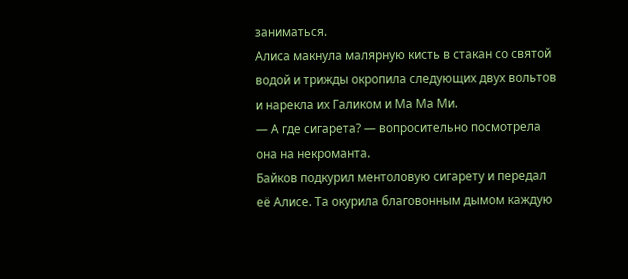заниматься.
Алиса макнула малярную кисть в стакан со святой водой и трижды окропила следующих двух вольтов и нарекла их Галиком и Ма Ма Ми.
— А где сигарета? — вопросительно посмотрела она на некроманта.
Байков подкурил ментоловую сигарету и передал её Алисе. Та окурила благовонным дымом каждую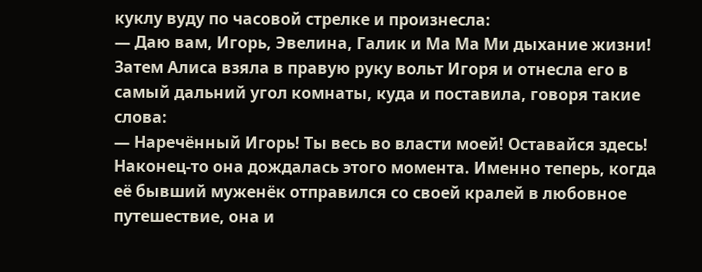куклу вуду по часовой стрелке и произнесла:
— Даю вам, Игорь, Эвелина, Галик и Ма Ма Ми дыхание жизни!
Затем Алиса взяла в правую руку вольт Игоря и отнесла его в самый дальний угол комнаты, куда и поставила, говоря такие слова:
— Наречённый Игорь! Ты весь во власти моей! Оставайся здесь!
Наконец-то она дождалась этого момента. Именно теперь, когда её бывший муженёк отправился со своей кралей в любовное путешествие, она и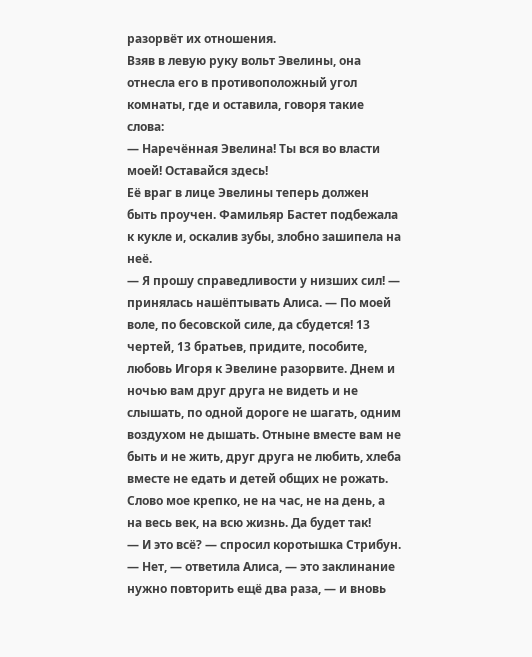разорвёт их отношения.
Взяв в левую руку вольт Эвелины, она отнесла его в противоположный угол комнаты, где и оставила, говоря такие слова:
— Наречённая Эвелина! Ты вся во власти моей! Оставайся здесь!
Её враг в лице Эвелины теперь должен быть проучен. Фамильяр Бастет подбежала к кукле и, оскалив зубы, злобно зашипела на неё.
— Я прошу справедливости у низших сил! — принялась нашёптывать Алиса. — По моей воле, по бесовской силе, да сбудется! 13 чертей, 13 братьев, придите, пособите, любовь Игоря к Эвелине разорвите. Днем и ночью вам друг друга не видеть и не слышать, по одной дороге не шагать, одним воздухом не дышать. Отныне вместе вам не быть и не жить, друг друга не любить, хлеба вместе не едать и детей общих не рожать. Слово мое крепко, не на час, не на день, а на весь век, на всю жизнь. Да будет так!
— И это всё? — спросил коротышка Стрибун.
— Нет, — ответила Алиса, — это заклинание нужно повторить ещё два раза, — и вновь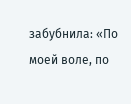забубнила: «По моей воле, по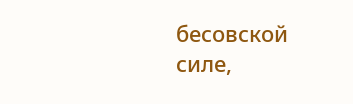бесовской силе,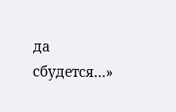да сбудется…»